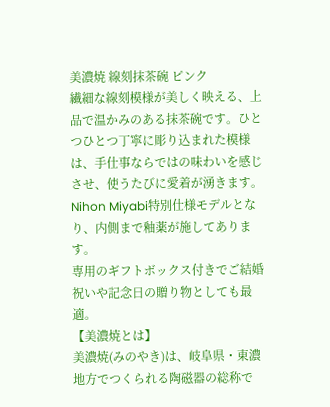美濃焼 線刻抹茶碗 ピンク
繊細な線刻模様が美しく映える、上品で温かみのある抹茶碗です。ひとつひとつ丁寧に彫り込まれた模様は、手仕事ならではの味わいを感じさせ、使うたびに愛着が湧きます。
Nihon Miyabi特別仕様モデルとなり、内側まで釉薬が施してあります。
専用のギフトボックス付きでご結婚祝いや記念日の贈り物としても最適。
【美濃焼とは】
美濃焼(みのやき)は、岐阜県・東濃地方でつくられる陶磁器の総称で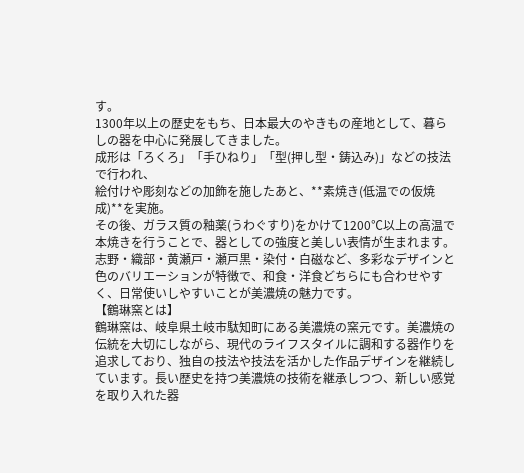す。
1300年以上の歴史をもち、日本最大のやきもの産地として、暮らしの器を中心に発展してきました。
成形は「ろくろ」「手ひねり」「型(押し型・鋳込み)」などの技法で行われ、
絵付けや彫刻などの加飾を施したあと、**素焼き(低温での仮焼成)**を実施。
その後、ガラス質の釉薬(うわぐすり)をかけて1200℃以上の高温で本焼きを行うことで、器としての強度と美しい表情が生まれます。
志野・織部・黄瀬戸・瀬戸黒・染付・白磁など、多彩なデザインと色のバリエーションが特徴で、和食・洋食どちらにも合わせやすく、日常使いしやすいことが美濃焼の魅力です。
【鶴琳窯とは】
鶴琳窯は、岐阜県土岐市駄知町にある美濃焼の窯元です。美濃焼の伝統を大切にしながら、現代のライフスタイルに調和する器作りを追求しており、独自の技法や技法を活かした作品デザインを継続しています。長い歴史を持つ美濃焼の技術を継承しつつ、新しい感覚を取り入れた器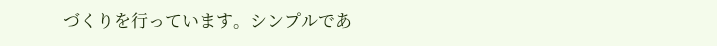づくりを行っています。シンプルであ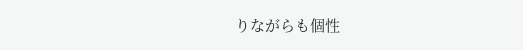りながらも個性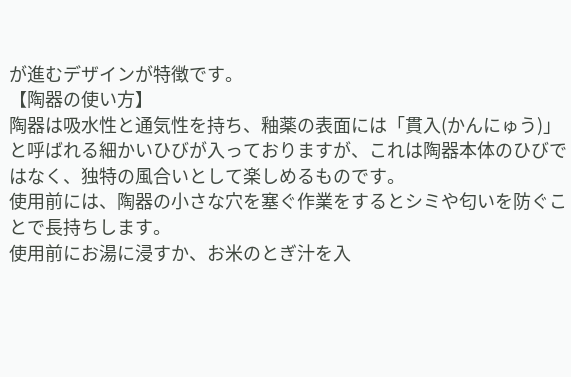が進むデザインが特徴です。
【陶器の使い方】
陶器は吸水性と通気性を持ち、釉薬の表面には「貫入(かんにゅう)」と呼ばれる細かいひびが入っておりますが、これは陶器本体のひびではなく、独特の風合いとして楽しめるものです。
使用前には、陶器の小さな穴を塞ぐ作業をするとシミや匂いを防ぐことで長持ちします。
使用前にお湯に浸すか、お米のとぎ汁を入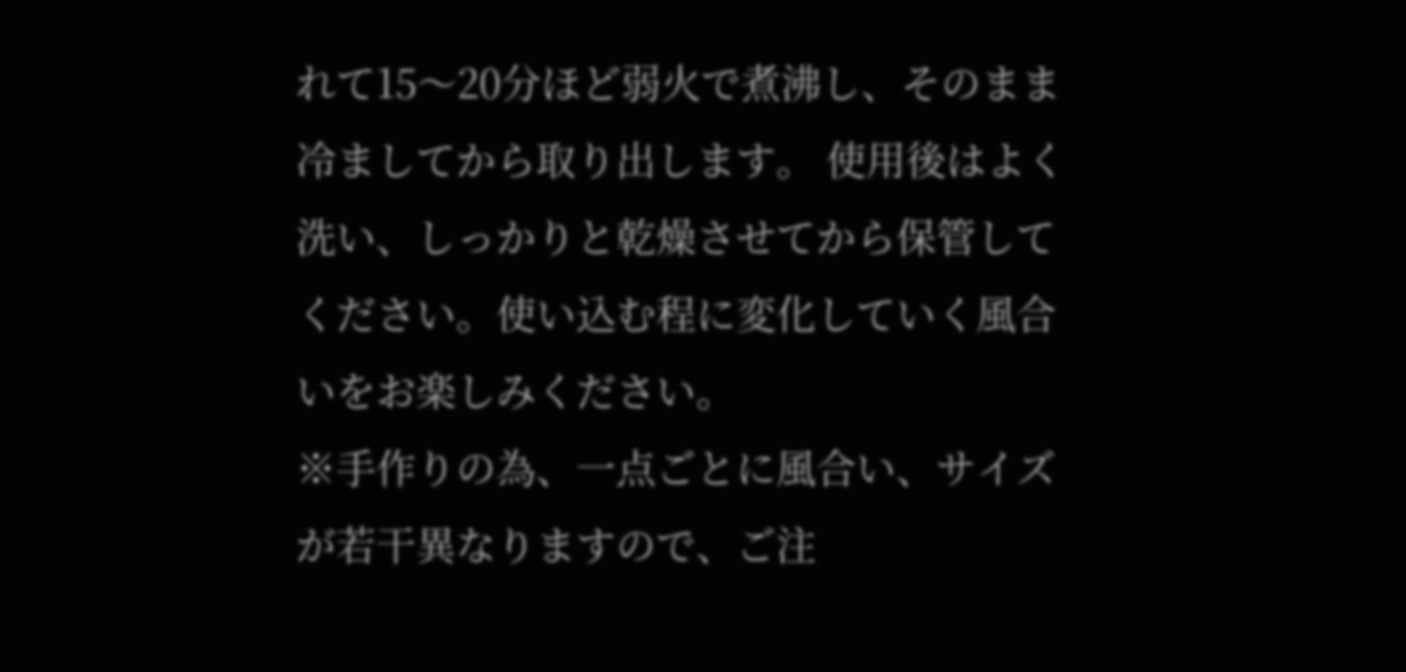れて15〜20分ほど弱火で煮沸し、そのまま冷ましてから取り出します。 使用後はよく洗い、しっかりと乾燥させてから保管してください。使い込む程に変化していく風合いをお楽しみください。
※手作りの為、一点ごとに風合い、サイズが若干異なりますので、ご注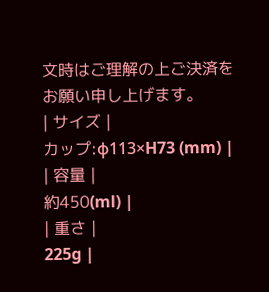文時はご理解の上ご決済をお願い申し上げます。
| サイズ |
カップ:φ113×H73 (mm) |
| 容量 |
約450(ml) |
| 重さ |
225g |